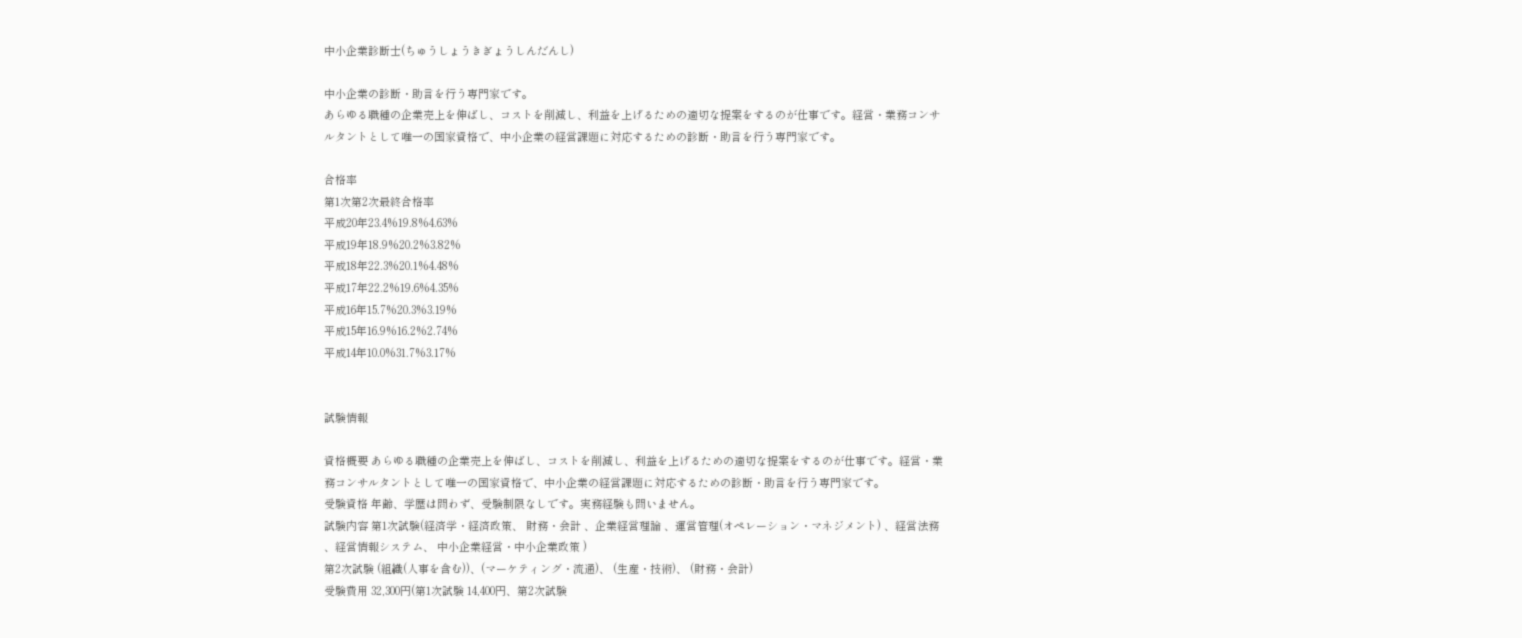中小企業診断士(ちゅうしょうきぎょうしんだんし)

中小企業の診断・助言を行う専門家です。
あらゆる職種の企業売上を伸ばし、コストを削減し、利益を上げるための適切な提案をするのが仕事です。経営・業務コンサルタントとして唯一の国家資格で、中小企業の経営課題に対応するための診断・助言を行う専門家です。

合格率
第1次第2次最終合格率
平成20年23.4%19.8%4.63%
平成19年18.9%20.2%3.82%
平成18年22.3%20.1%4.48%
平成17年22.2%19.6%4.35%
平成16年15.7%20.3%3.19%
平成15年16.9%16.2%2.74%
平成14年10.0%31.7%3.17%


試験情報

資格概要 あらゆる職種の企業売上を伸ばし、コストを削減し、利益を上げるための適切な提案をするのが仕事です。経営・業務コンサルタントとして唯一の国家資格で、中小企業の経営課題に対応するための診断・助言を行う専門家です。
受験資格 年齢、学歴は問わず、受験制限なしです。実務経験も問いません。
試験内容 第1次試験(経済学・経済政策、 財務・会計 、企業経営理論 、運営管理(オペレーション・マネジメント) 、経営法務 、経営情報システム、 中小企業経営・中小企業政策 )
第2次試験 (組織(人事を含む))、(マーケティング・流通)、 (生産・技術)、 (財務・会計)
受験費用 32,300円(第1次試験 14,400円、第2次試験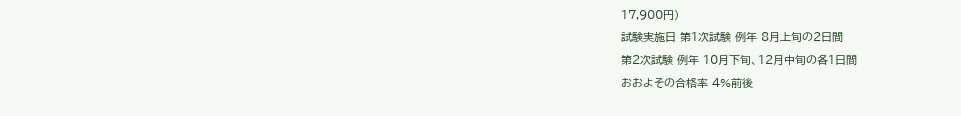17,900円)
試験実施日 第1次試験 例年 8月上旬の2日間
第2次試験 例年 10月下旬、12月中旬の各1日間
おおよその合格率 4%前後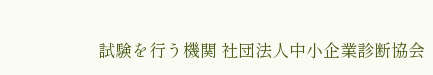試験を行う機関 社団法人中小企業診断協会